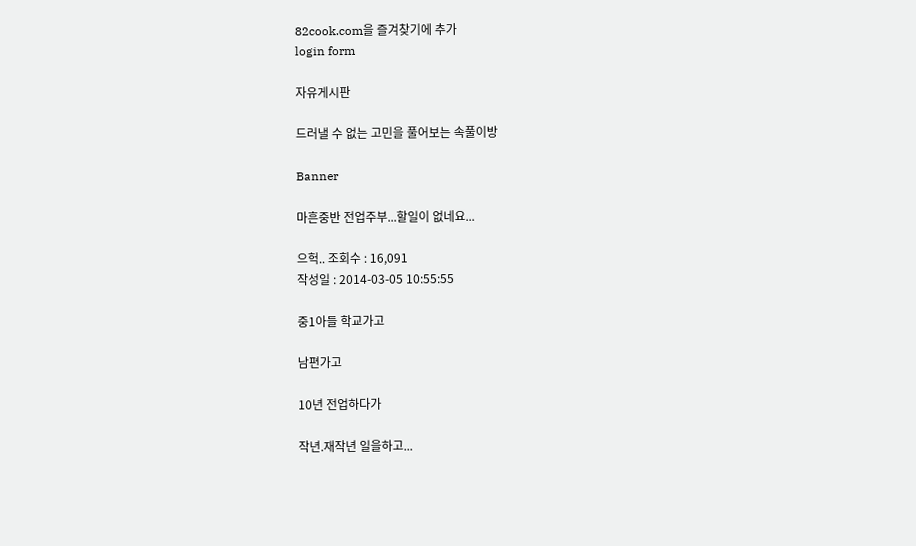82cook.com을 즐겨찾기에 추가
login form

자유게시판

드러낼 수 없는 고민을 풀어보는 속풀이방

Banner

마흔중반 전업주부...할일이 없네요...

으헉.. 조회수 : 16,091
작성일 : 2014-03-05 10:55:55

중1아들 학교가고

남편가고

10년 전업하다가

작년.재작년 일을하고...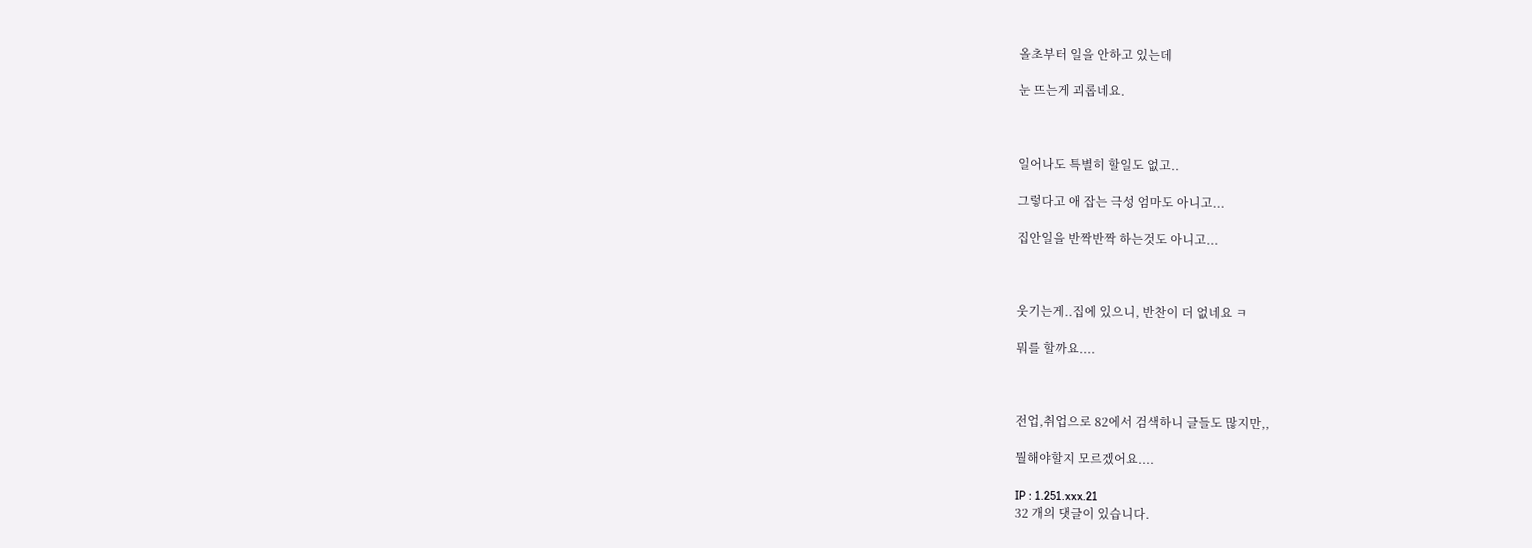올초부터 일을 안하고 있는데

눈 뜨는게 괴롭네요.



일어나도 특별히 할일도 없고..

그렇다고 애 잡는 극성 엄마도 아니고...

집안일을 반짝반짝 하는것도 아니고...



웃기는게..집에 있으니, 반찬이 더 없네요 ㅋ

뭐를 할까요....



전업,취업으로 82에서 검색하니 글들도 많지만,,

뭘해야할지 모르겠어요....

IP : 1.251.xxx.21
32 개의 댓글이 있습니다.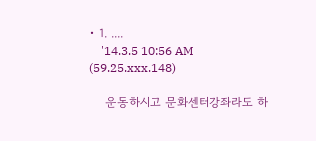• 1. ....
    '14.3.5 10:56 AM (59.25.xxx.148)

    운동하시고 문화센터강좌라도 하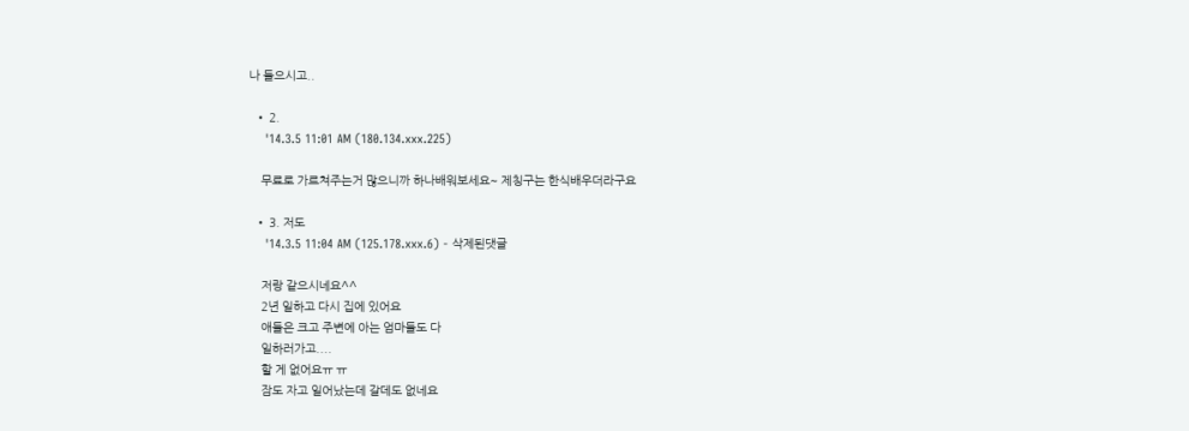나 들으시고..

  • 2.
    '14.3.5 11:01 AM (180.134.xxx.225)

    무료로 가르쳐주는거 많으니까 하나배워보세요~ 제칭구는 한식배우더라구요

  • 3. 저도
    '14.3.5 11:04 AM (125.178.xxx.6) - 삭제된댓글

    저랑 같으시네요^^
    2년 일하고 다시 집에 있어요
    애들은 크고 주변에 아는 엄마들도 다
    일하러가고....
    할 게 없어요ㅠ ㅠ
    잠도 자고 일어났는데 갈데도 없네요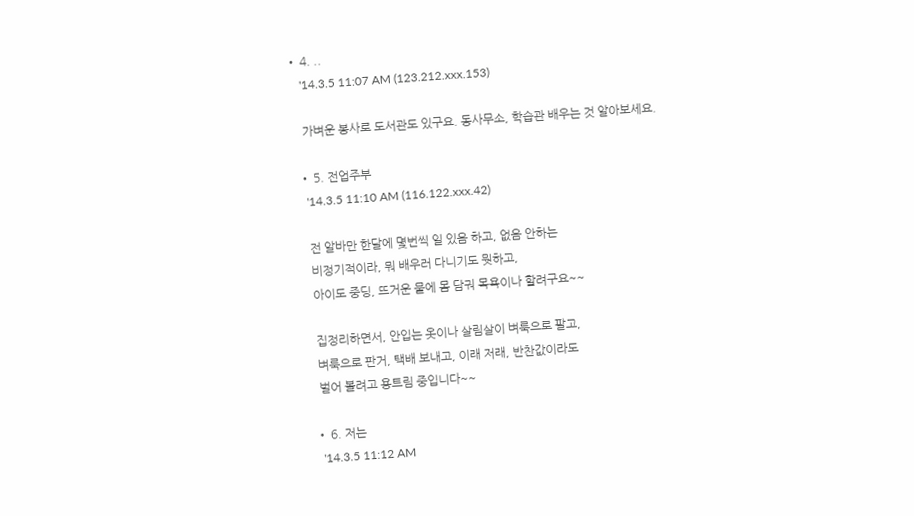• 4. ..
    '14.3.5 11:07 AM (123.212.xxx.153)

    가벼운 봉사로 도서관도 있구요. 동사무소, 학습관 배우는 것 알아보세요.

  • 5. 전업주부
    '14.3.5 11:10 AM (116.122.xxx.42)

    전 알바만 한달에 몇번씩 일 있음 하고, 없음 안하는
    비정기적이라, 뭐 배우러 다니기도 뭣하고,
    아이도 중딩, 뜨거운 물에 몸 담궈 목욕이나 할려구요~~

    집정리하면서, 안입는 옷이나 살림살이 벼룩으로 팔고,
    벼룩으로 판거, 택배 보내고, 이래 저래, 반찬값이라도
    벌어 볼려고 용트림 중입니다~~

  • 6. 저는
    '14.3.5 11:12 AM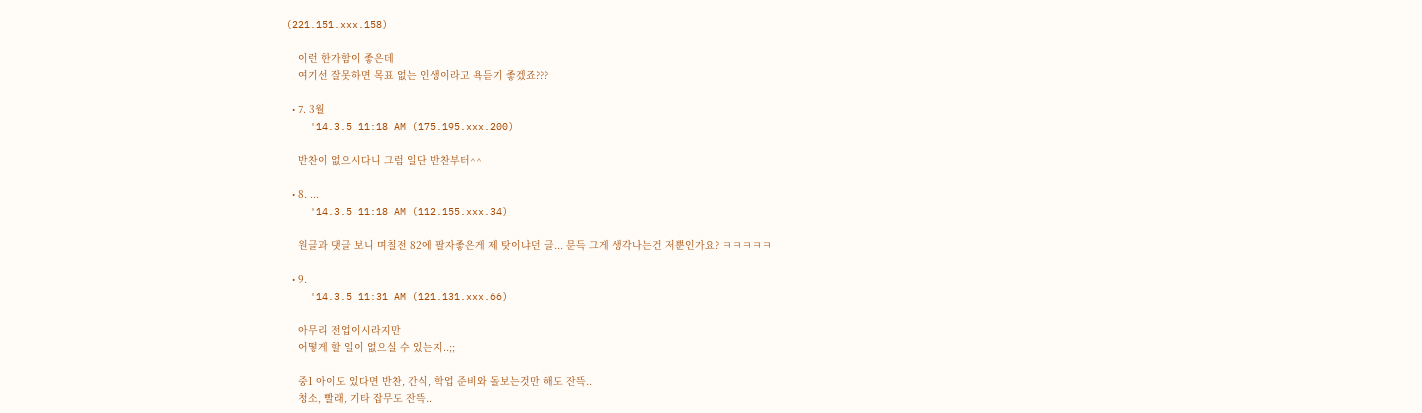(221.151.xxx.158)

    이런 한가함이 좋은데
    여기선 잘못하면 목표 없는 인생이라고 욕듣기 좋겠죠???

  • 7. 3월
    '14.3.5 11:18 AM (175.195.xxx.200)

    반찬이 없으시다니 그럼 일단 반찬부터^^

  • 8. ...
    '14.3.5 11:18 AM (112.155.xxx.34)

    원글과 댓글 보니 며칠전 82에 팔자좋은게 제 탓이냐던 글... 문득 그게 생각나는건 저뿐인가요? ㅋㅋㅋㅋㅋ

  • 9.
    '14.3.5 11:31 AM (121.131.xxx.66)

    아무리 전업이시라지만
    어떻게 할 일이 없으실 수 있는지..;;

    중1 아이도 있다면 반찬, 간식, 학업 준비와 돌보는것만 해도 잔뜩..
    청소, 빨래, 기타 잡무도 잔뜩..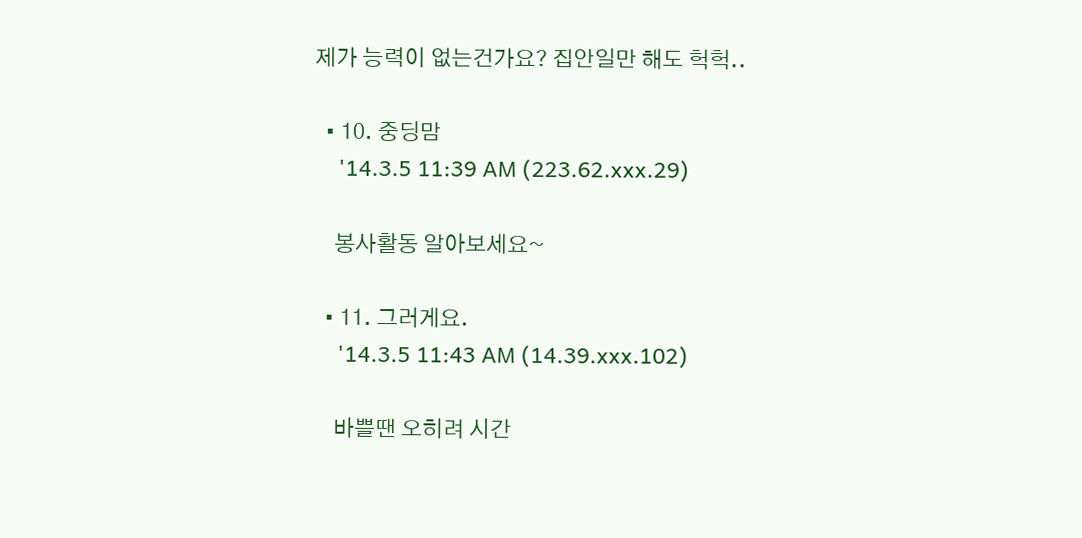제가 능력이 없는건가요? 집안일만 해도 헉헉..

  • 10. 중딩맘
    '14.3.5 11:39 AM (223.62.xxx.29)

    봉사활동 알아보세요~

  • 11. 그러게요.
    '14.3.5 11:43 AM (14.39.xxx.102)

    바쁠땐 오히려 시간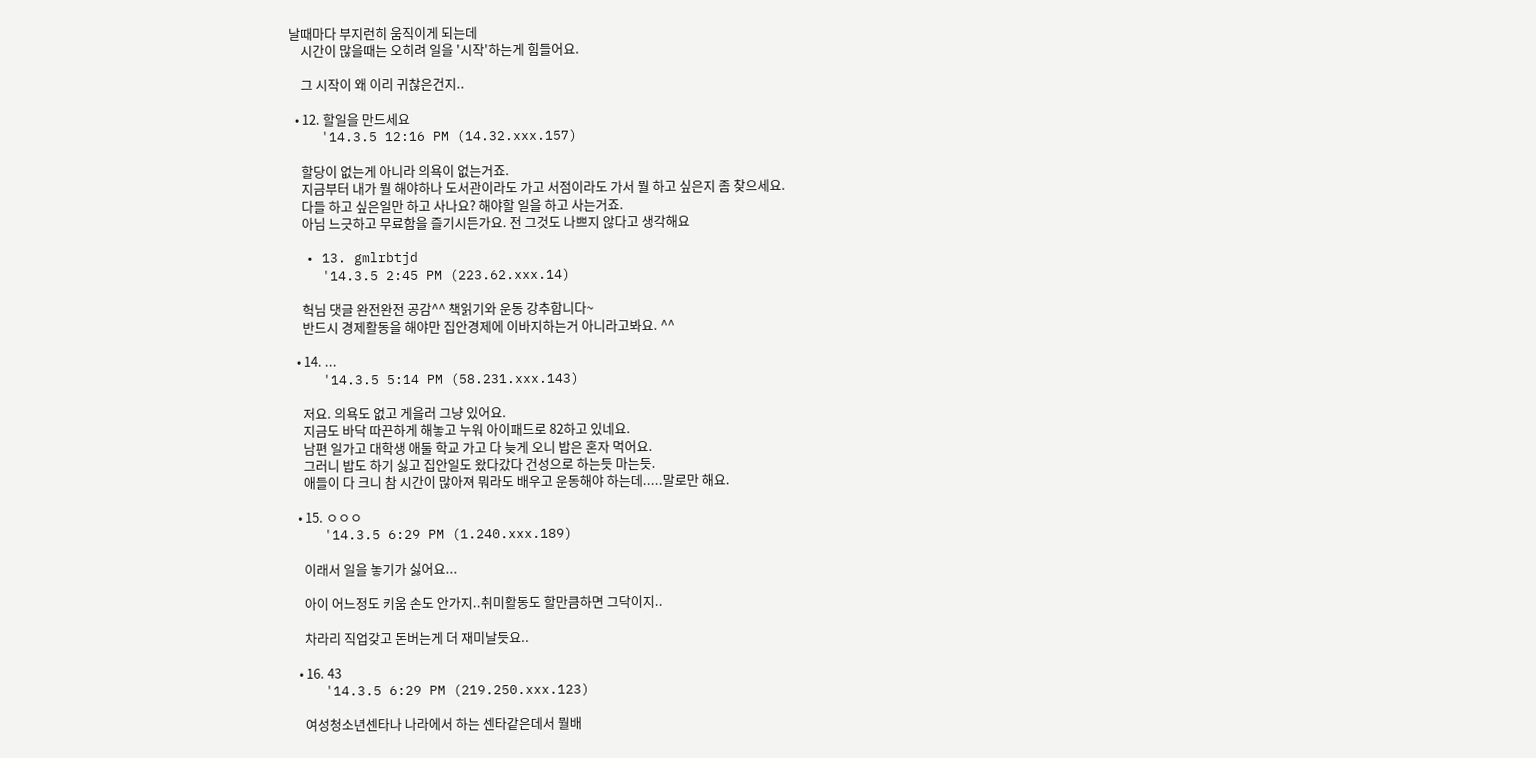날때마다 부지런히 움직이게 되는데
    시간이 많을때는 오히려 일을 '시작'하는게 힘들어요.

    그 시작이 왜 이리 귀찮은건지..

  • 12. 할일을 만드세요
    '14.3.5 12:16 PM (14.32.xxx.157)

    할당이 없는게 아니라 의욕이 없는거죠.
    지금부터 내가 뭘 해야하나 도서관이라도 가고 서점이라도 가서 뭘 하고 싶은지 좀 찾으세요.
    다들 하고 싶은일만 하고 사나요? 해야할 일을 하고 사는거죠.
    아님 느긋하고 무료함을 즐기시든가요. 전 그것도 나쁘지 않다고 생각해요

  • 13. gmlrbtjd
    '14.3.5 2:45 PM (223.62.xxx.14)

    헉님 댓글 완전완전 공감^^ 책읽기와 운동 강추합니다~
    반드시 경제활동을 해야만 집안경제에 이바지하는거 아니라고봐요. ^^

  • 14. ...
    '14.3.5 5:14 PM (58.231.xxx.143)

    저요. 의욕도 없고 게을러 그냥 있어요.
    지금도 바닥 따끈하게 해놓고 누워 아이패드로 82하고 있네요.
    남편 일가고 대학생 애둘 학교 가고 다 늦게 오니 밥은 혼자 먹어요.
    그러니 밥도 하기 싫고 집안일도 왔다갔다 건성으로 하는듯 마는듯.
    애들이 다 크니 참 시간이 많아져 뭐라도 배우고 운동해야 하는데.....말로만 해요.

  • 15. ㅇㅇㅇ
    '14.3.5 6:29 PM (1.240.xxx.189)

    이래서 일을 놓기가 싫어요...

    아이 어느정도 키움 손도 안가지..취미활동도 할만큼하면 그닥이지..

    차라리 직업갖고 돈버는게 더 재미날듯요..

  • 16. 43
    '14.3.5 6:29 PM (219.250.xxx.123)

    여성청소년센타나 나라에서 하는 센타같은데서 뭘배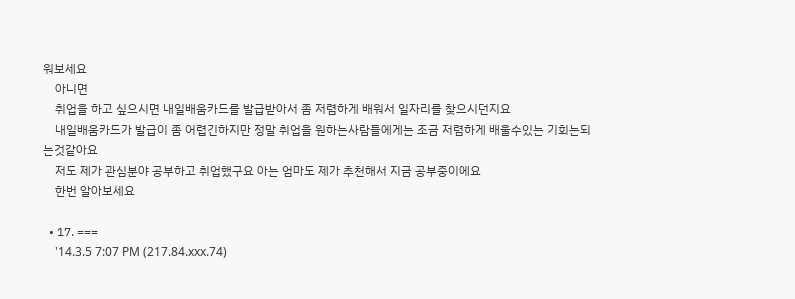워보세요
    아니면
    취업을 하고 싶으시면 내일배움카드를 발급받아서 좀 저렴하게 배워서 일자리를 찾으시던지요
    내일배움카드가 발급이 좀 어렵긴하지만 정말 취업을 원하는사람들에게는 조금 저렴하게 배울수있는 기회는되는것같아요
    저도 제가 관심분야 공부하고 취업했구요 아는 엄마도 제가 추천해서 지금 공부중이에요
    한번 알아보세요

  • 17. ===
    '14.3.5 7:07 PM (217.84.xxx.74)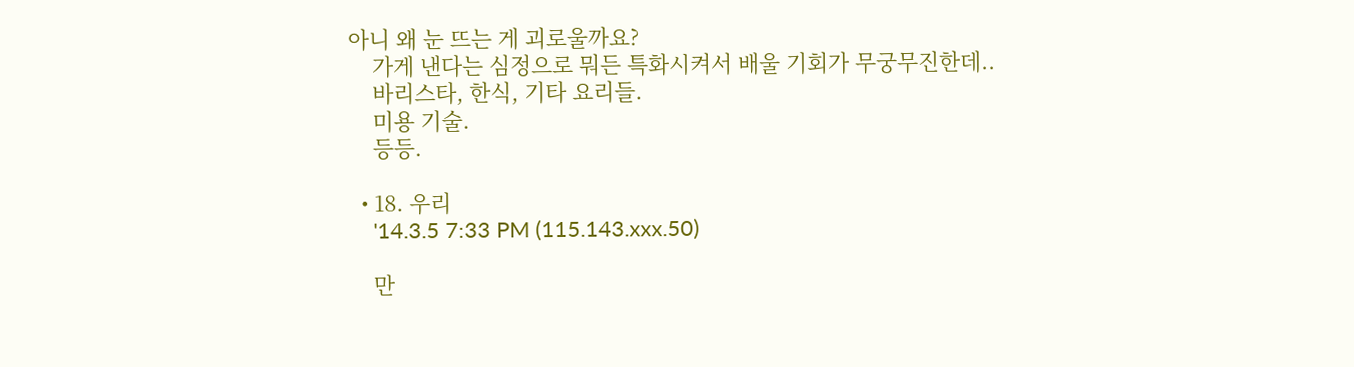아니 왜 눈 뜨는 게 괴로울까요?
    가게 낸다는 심정으로 뭐든 특화시켜서 배울 기회가 무궁무진한데..
    바리스타, 한식, 기타 요리들.
    미용 기술.
    등등.

  • 18. 우리
    '14.3.5 7:33 PM (115.143.xxx.50)

    만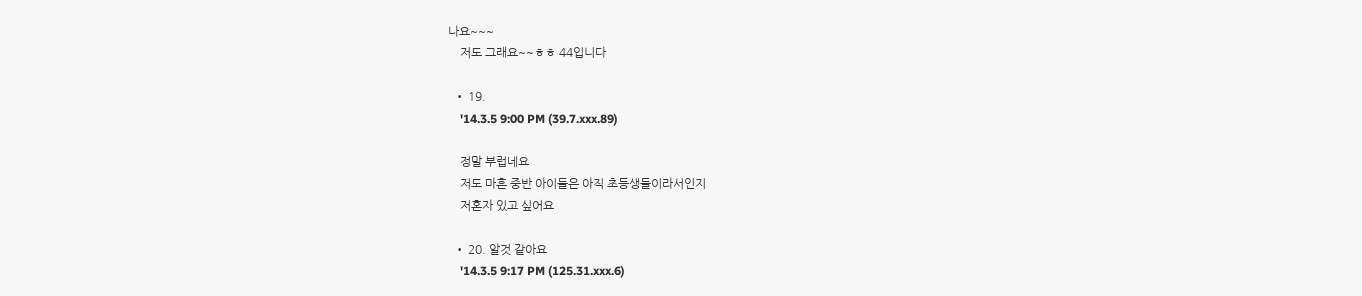나요~~~
    저도 그래요~~ㅎㅎ 44입니다

  • 19.
    '14.3.5 9:00 PM (39.7.xxx.89)

    정말 부럽네요
    저도 마흔 중반 아이들은 아직 초등생들이라서인지
    저혼자 있고 싶어요

  • 20. 알것 같아요
    '14.3.5 9:17 PM (125.31.xxx.6)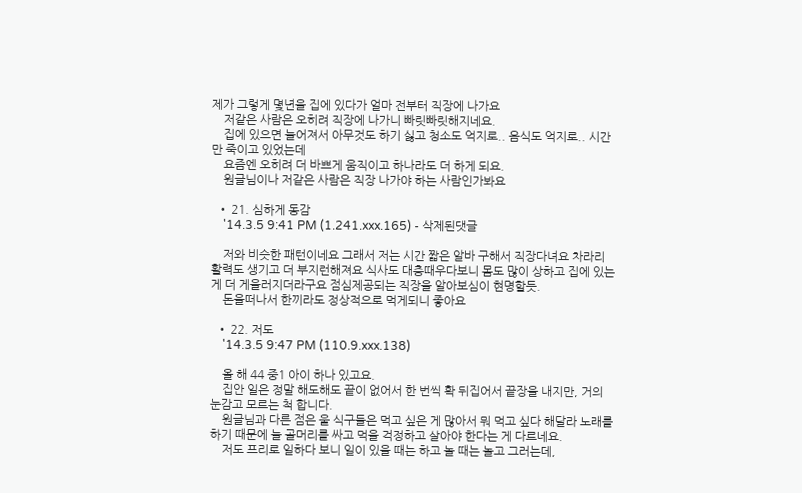제가 그렇게 몇년을 집에 있다가 얼마 전부터 직장에 나가요
    저같은 사람은 오히려 직장에 나가니 빠릿빠릿해지네요.
    집에 있으면 늘어져서 아무것도 하기 싫고 청소도 억지로.. 음식도 억지로.. 시간만 죽이고 있었는데
    요즘엔 오히려 더 바쁘게 움직이고 하나라도 더 하게 되요.
    원글님이나 저같은 사람은 직장 나가야 하는 사람인가봐요

  • 21. 심하게 동감
    '14.3.5 9:41 PM (1.241.xxx.165) - 삭제된댓글

    저와 비슷한 패턴이네요 그래서 저는 시간 짧은 알바 구해서 직장다녀요 차라리 활력도 생기고 더 부지런해져요 식사도 대충때우다보니 몸도 많이 상하고 집에 있는게 더 게을러지더라구요 점심제공되는 직장을 알아보심이 현명할듯.
    돈을떠나서 한끼라도 정상적으로 먹게되니 좋아요

  • 22. 저도
    '14.3.5 9:47 PM (110.9.xxx.138)

    올 해 44 중1 아이 하나 있고요.
    집안 일은 정말 해도해도 끝이 없어서 한 번씩 확 뒤집어서 끝장을 내지만, 거의 눈감고 모르는 척 합니다.
    원글님과 다른 점은 울 식구들은 먹고 싶은 게 많아서 뭐 먹고 싶다 해달라 노래를 하기 때문에 늘 골머리를 싸고 먹을 걱정하고 살아야 한다는 게 다르네요.
    저도 프리로 일하다 보니 일이 있을 때는 하고 놀 때는 놀고 그러는데,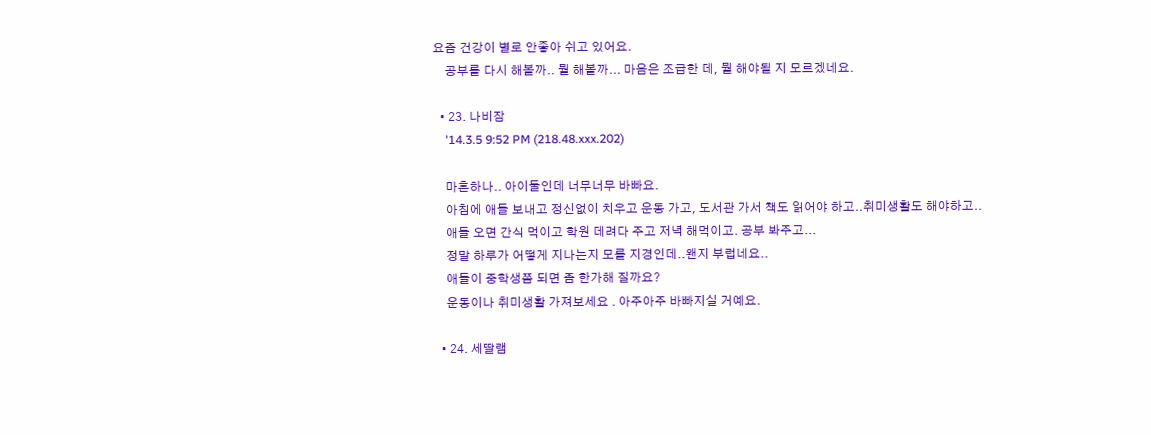요즘 건강이 별로 안좋아 쉬고 있어요.
    공부를 다시 해볼까.. 뭘 해볼까... 마음은 조급한 데, 뭘 해야될 지 모르겠네요.

  • 23. 나비잠
    '14.3.5 9:52 PM (218.48.xxx.202)

    마흔하나.. 아이둘인데 너무너무 바빠요.
    아침에 애들 보내고 정신없이 치우고 운동 가고, 도서관 가서 책도 읽어야 하고..취미생활도 해야하고..
    애들 오면 간식 먹이고 학원 데려다 주고 저녁 해먹이고. 공부 봐주고...
    정말 하루가 어떻게 지나는지 모를 지경인데..왠지 부럽네요..
    애들이 중학생쯤 되면 좀 한가해 질까요?
    운동이나 취미생활 가져보세요 . 아주아주 바빠지실 거예요.

  • 24. 세딸램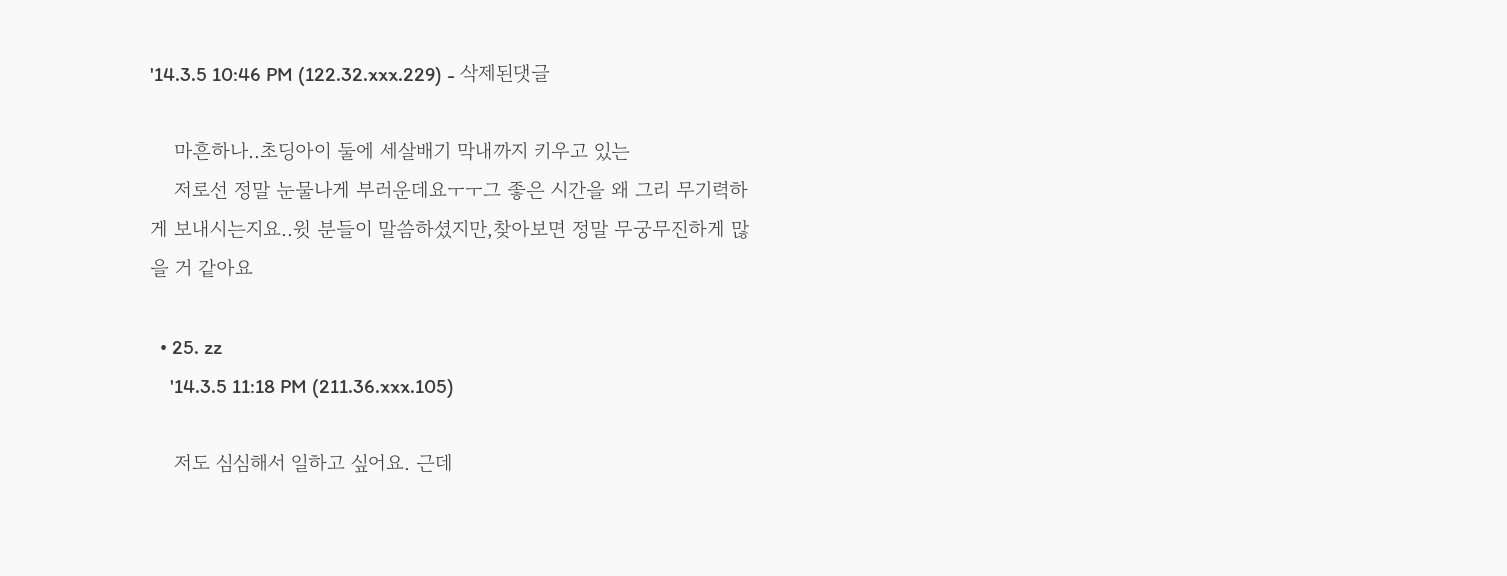'14.3.5 10:46 PM (122.32.xxx.229) - 삭제된댓글

    마흔하나..초딩아이 둘에 세살배기 막내까지 키우고 있는
    저로선 정말 눈물나게 부러운데요ㅜㅜ그 좋은 시간을 왜 그리 무기력하게 보내시는지요..윗 분들이 말씀하셨지만,찾아보면 정말 무궁무진하게 많을 거 같아요

  • 25. zz
    '14.3.5 11:18 PM (211.36.xxx.105)

    저도 심심해서 일하고 싶어요. 근데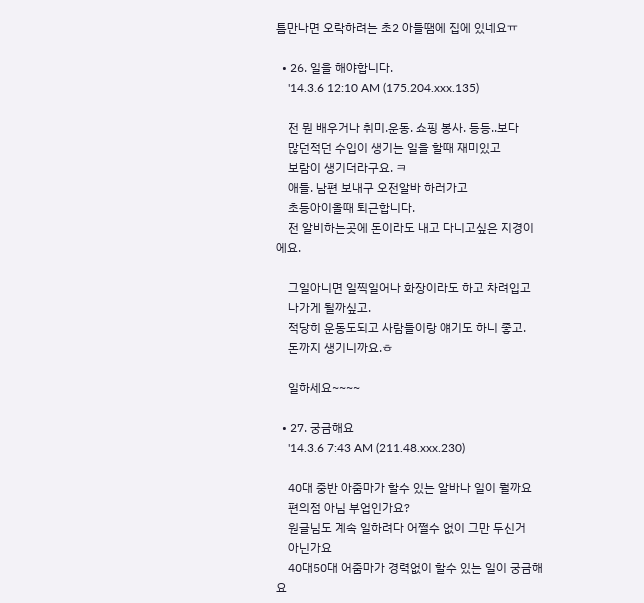틈만나면 오락하려는 초2 아들땜에 집에 있네요ㅠ

  • 26. 일을 해야합니다.
    '14.3.6 12:10 AM (175.204.xxx.135)

    전 뭔 배우거나 취미.운동. 쇼핑 봉사. 등등..보다
    많던적던 수입이 생기는 일을 할때 재미있고
    보람이 생기더라구요. ㅋ
    애들. 남편 보내구 오전알바 하러가고
    초등아이올때 퇴근합니다.
    전 알비하는곳에 돈이라도 내고 다니고싶은 지경이에요.

    그일아니면 일찍일어나 화장이라도 하고 차려입고
    나가게 될까싶고.
    적당히 운동도되고 사람들이랑 얘기도 하니 좋고.
    돈까지 생기니까요.ㅎ

    일하세요~~~~

  • 27. 궁금해요
    '14.3.6 7:43 AM (211.48.xxx.230)

    40대 중반 아줌마가 할수 있는 알바나 일이 뭘까요
    편의점 아님 부업인가요?
    원글님도 계속 일하려다 어쩔수 없이 그만 두신거
    아닌가요
    40대50대 어줌마가 경력없이 할수 있는 일이 궁금해요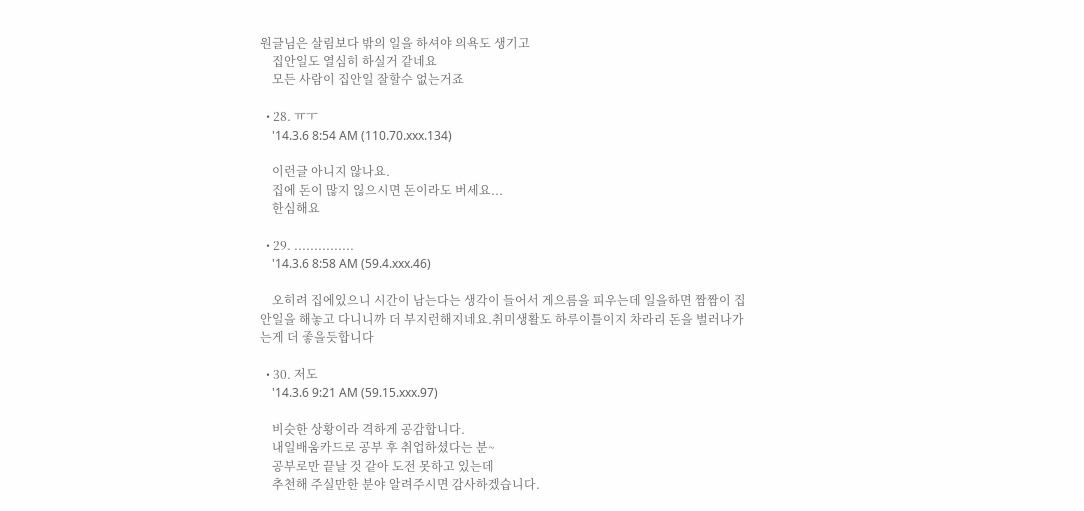원글님은 살림보다 밖의 일을 하셔야 의욕도 생기고
    집안일도 열심히 하실거 같네요
    모든 사람이 집안일 잘할수 없는거죠

  • 28. ㅠㅜ
    '14.3.6 8:54 AM (110.70.xxx.134)

    이런글 아니지 않나요.
    집에 돈이 많지 읺으시면 돈이라도 버세요...
    한심해요

  • 29. ...............
    '14.3.6 8:58 AM (59.4.xxx.46)

    오히려 집에있으니 시간이 남는다는 생각이 들어서 게으름을 피우는데 일을하면 짬짬이 집안일을 해놓고 다니니까 더 부지런해지네요.취미생활도 하루이틀이지 차라리 돈을 벌러나가는게 더 좋을듯합니다

  • 30. 저도
    '14.3.6 9:21 AM (59.15.xxx.97)

    비슷한 상황이라 격하게 공감합니다.
    내일배움카드로 공부 후 취업하셨다는 분~
    공부로만 끝날 것 같아 도전 못하고 있는데
    추천해 주실만한 분야 알려주시면 감사하겠습니다.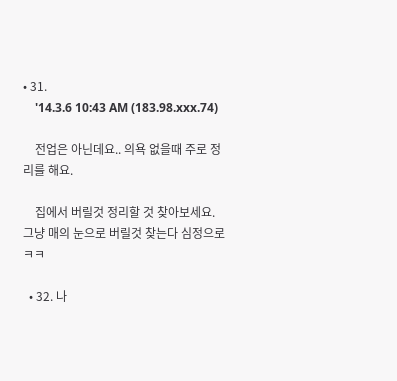• 31.
    '14.3.6 10:43 AM (183.98.xxx.74)

    전업은 아닌데요.. 의욕 없을때 주로 정리를 해요.

    집에서 버릴것 정리할 것 찾아보세요. 그냥 매의 눈으로 버릴것 찾는다 심정으로 ㅋㅋ

  • 32. 나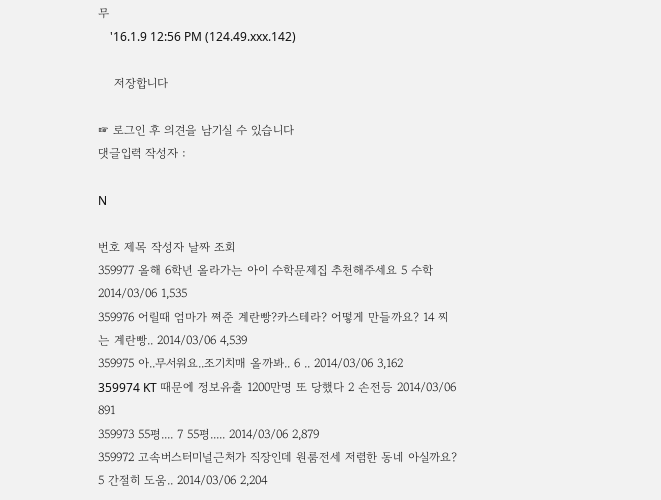무
    '16.1.9 12:56 PM (124.49.xxx.142)

    저장합니다

☞ 로그인 후 의견을 남기실 수 있습니다
댓글입력 작성자 :

N

번호 제목 작성자 날짜 조회
359977 올해 6학년 올라가는 아이 수학문제집 추천해주세요 5 수학 2014/03/06 1,535
359976 어릴때 엄마가 쪄준 계란빵?카스테라? 어떻게 만들까요? 14 찌는 계란빵.. 2014/03/06 4,539
359975 아..무서워요..조기치매 올까봐.. 6 .. 2014/03/06 3,162
359974 KT 때문에 정보유출 1200만명 또 당했다 2 손전등 2014/03/06 891
359973 55평.... 7 55평..... 2014/03/06 2,879
359972 고속버스터미널근처가 직장인데 원룸전세 저렴한 동네 아실까요? 5 간절히 도움.. 2014/03/06 2,204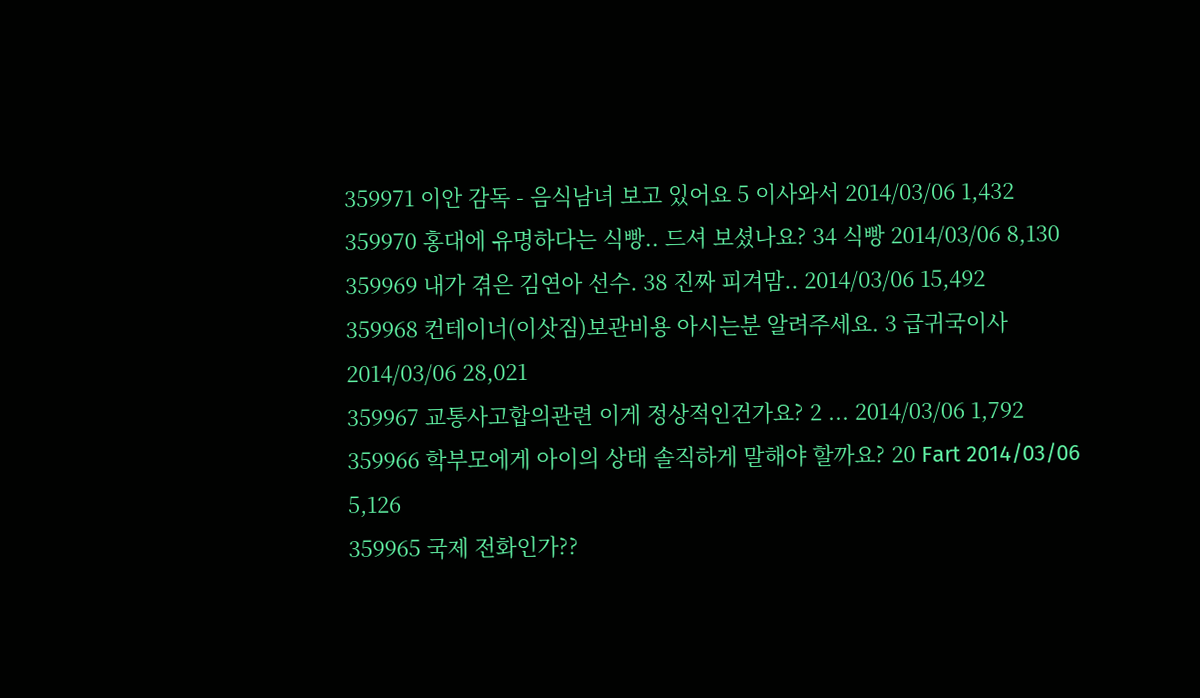359971 이안 감독 - 음식남녀 보고 있어요 5 이사와서 2014/03/06 1,432
359970 홍대에 유명하다는 식빵.. 드셔 보셨나요? 34 식빵 2014/03/06 8,130
359969 내가 겪은 김연아 선수. 38 진짜 피겨맘.. 2014/03/06 15,492
359968 컨테이너(이삿짐)보관비용 아시는분 알려주세요. 3 급귀국이사 2014/03/06 28,021
359967 교통사고합의관련 이게 정상적인건가요? 2 ... 2014/03/06 1,792
359966 학부모에게 아이의 상태 솔직하게 말해야 할까요? 20 Fart 2014/03/06 5,126
359965 국제 전화인가??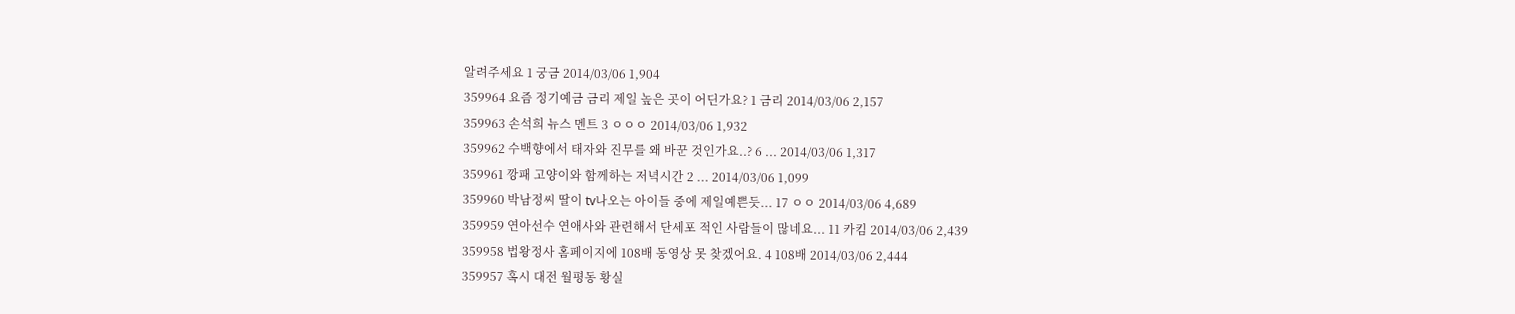알려주세요 1 궁금 2014/03/06 1,904
359964 요즘 정기예금 금리 제일 높은 곳이 어딘가요? 1 금리 2014/03/06 2,157
359963 손석희 뉴스 멘트 3 ㅇㅇㅇ 2014/03/06 1,932
359962 수백향에서 태자와 진무를 왜 바꾼 것인가요..? 6 ... 2014/03/06 1,317
359961 깡패 고양이와 함께하는 저녁시간 2 ... 2014/03/06 1,099
359960 박남정씨 딸이 tv나오는 아이들 중에 제일예쁜듯... 17 ㅇㅇ 2014/03/06 4,689
359959 연아선수 연애사와 관련해서 단세포 적인 사람들이 많네요... 11 카킴 2014/03/06 2,439
359958 법왕정사 홈페이지에 108배 동영상 못 찾겠어요. 4 108배 2014/03/06 2,444
359957 혹시 대전 월평동 황실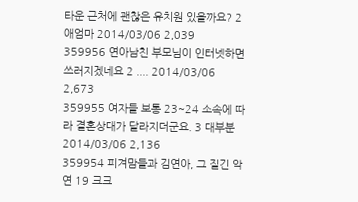타운 근처에 괜찮은 유치원 있을까요? 2 애엄마 2014/03/06 2,039
359956 연아남친 부모님이 인터넷하면 쓰러지겠네요 2 .... 2014/03/06 2,673
359955 여자들 보통 23~24 소속에 따라 결혼상대가 달라지더군요. 3 대부분 2014/03/06 2,136
359954 피겨맘들과 김연아, 그 질긴 악연 19 크크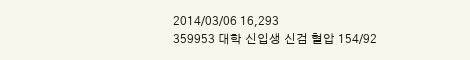2014/03/06 16,293
359953 대학 신입생 신검 혈압 154/92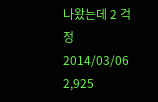나왔는데 2 걱정 2014/03/06 2,925